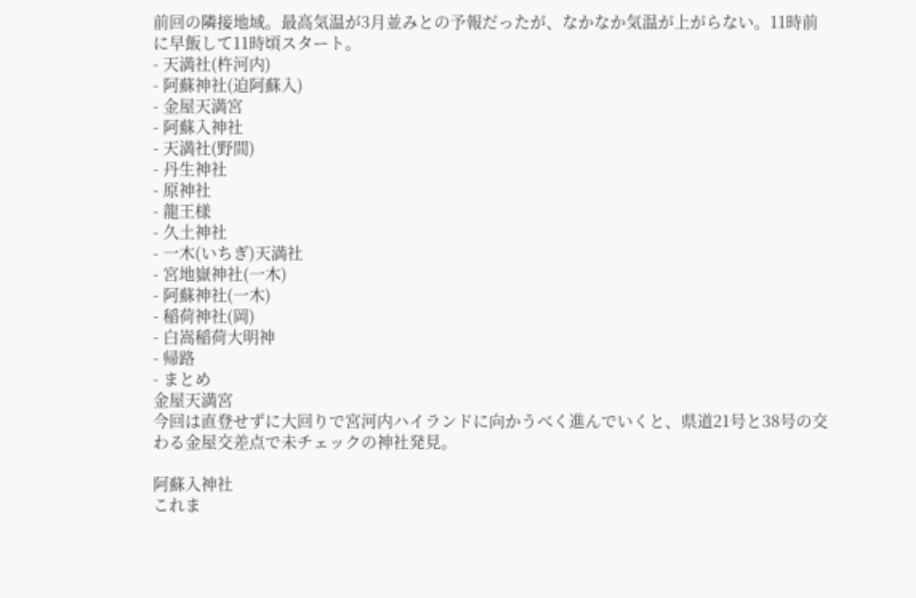前回の隣接地域。最高気温が3月並みとの予報だったが、なかなか気温が上がらない。11時前に早飯して11時頃スタート。
- 天満社(杵河内)
- 阿蘇神社(迫阿蘇入)
- 金屋天満宮
- 阿蘇入神社
- 天満社(野間)
- 丹生神社
- 原神社
- 龍王様
- 久土神社
- 一木(いちぎ)天満社
- 宮地嶽神社(一木)
- 阿蘇神社(一木)
- 稲荷神社(岡)
- 白嵩稲荷大明神
- 帰路
- まとめ
金屋天満宮
今回は直登せずに大回りで宮河内ハイランドに向かうべく進んでいくと、県道21号と38号の交わる金屋交差点で未チェックの神社発見。

阿蘇入神社
これま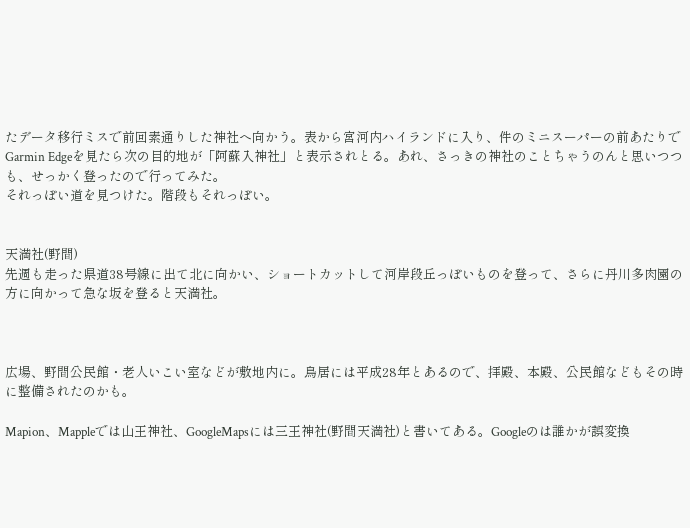たデータ移行ミスで前回素通りした神社へ向かう。表から宮河内ハイランドに入り、件のミニスーパーの前あたりでGarmin Edgeを見たら次の目的地が「阿蘇入神社」と表示されとる。あれ、さっきの神社のことちゃうのんと思いつつも、せっかく登ったので行ってみた。
それっぽい道を見つけた。階段もそれっぽい。


天満社(野間)
先週も走った県道38号線に出て北に向かい、ショートカットして河岸段丘っぽいものを登って、さらに丹川多肉園の方に向かって急な坂を登ると天満社。



広場、野間公民館・老人いこい室などが敷地内に。鳥居には平成28年とあるので、拝殿、本殿、公民館などもその時に整備されたのかも。

Mapion、Mappleでは山王神社、GoogleMapsには三王神社(野間天満社)と書いてある。Googleのは誰かが誤変換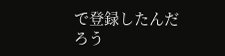で登録したんだろう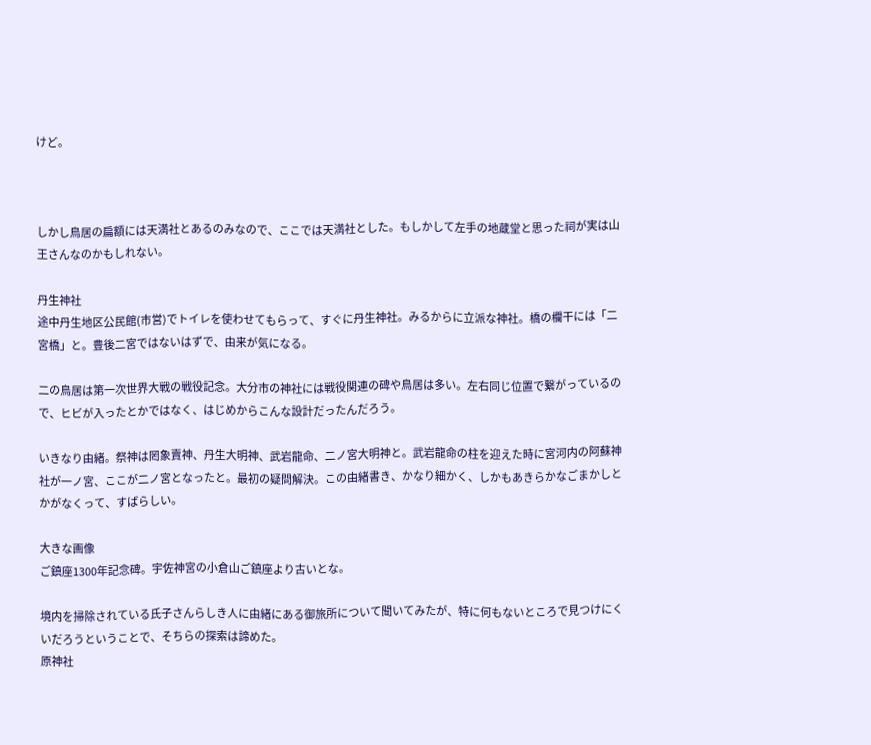けど。



しかし鳥居の扁額には天満社とあるのみなので、ここでは天満社とした。もしかして左手の地蔵堂と思った祠が実は山王さんなのかもしれない。

丹生神社
途中丹生地区公民館(市営)でトイレを使わせてもらって、すぐに丹生神社。みるからに立派な神社。橋の欄干には「二宮橋」と。豊後二宮ではないはずで、由来が気になる。

二の鳥居は第一次世界大戦の戦役記念。大分市の神社には戦役関連の碑や鳥居は多い。左右同じ位置で繋がっているので、ヒビが入ったとかではなく、はじめからこんな設計だったんだろう。

いきなり由緒。祭神は罔象賣神、丹生大明神、武岩龍命、二ノ宮大明神と。武岩龍命の柱を迎えた時に宮河内の阿蘇神社が一ノ宮、ここが二ノ宮となったと。最初の疑問解決。この由緒書き、かなり細かく、しかもあきらかなごまかしとかがなくって、すばらしい。

大きな画像
ご鎮座1300年記念碑。宇佐神宮の小倉山ご鎮座より古いとな。

境内を掃除されている氏子さんらしき人に由緒にある御旅所について聞いてみたが、特に何もないところで見つけにくいだろうということで、そちらの探索は諦めた。
原神社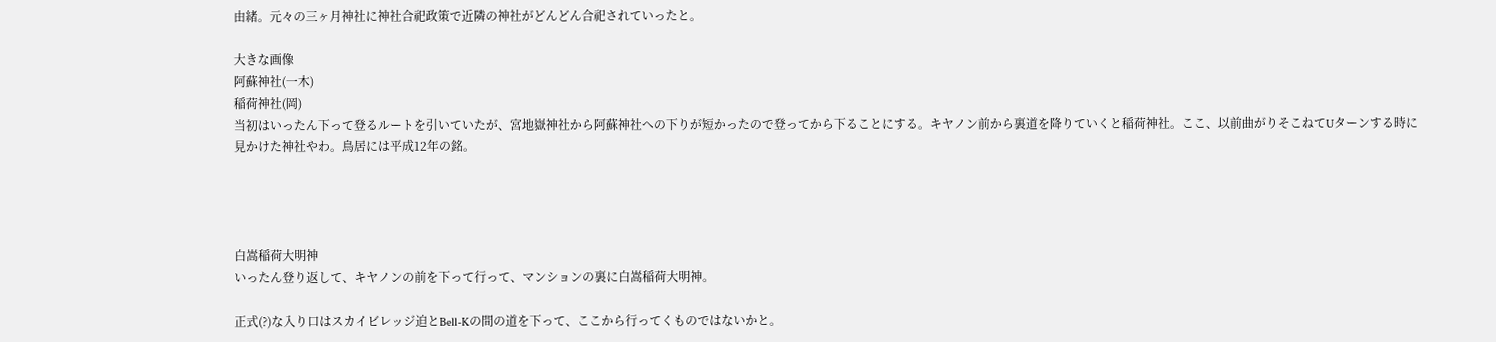由緒。元々の三ヶ月神社に神社合祀政策で近隣の神社がどんどん合祀されていったと。

大きな画像
阿蘇神社(一木)
稲荷神社(岡)
当初はいったん下って登るルートを引いていたが、宮地嶽神社から阿蘇神社への下りが短かったので登ってから下ることにする。キヤノン前から裏道を降りていくと稲荷神社。ここ、以前曲がりそこねてUターンする時に見かけた神社やわ。鳥居には平成12年の銘。




白嵩稲荷大明神
いったん登り返して、キヤノンの前を下って行って、マンションの裏に白嵩稲荷大明神。

正式(?)な入り口はスカイビレッジ迫とBell-Kの間の道を下って、ここから行ってくものではないかと。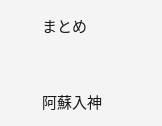まとめ


阿蘇入神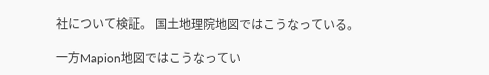社について検証。 国土地理院地図ではこうなっている。

一方Mapion地図ではこうなってい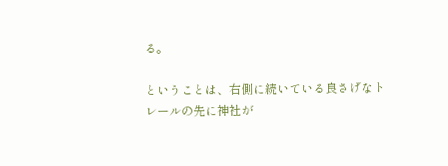る。

ということは、右側に続いている良さげなトレールの先に神社が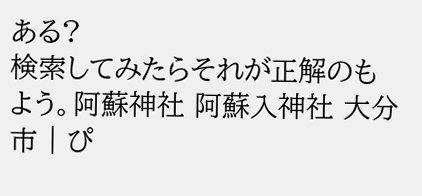ある?
検索してみたらそれが正解のもよう。阿蘇神社 阿蘇入神社 大分市 | ぴ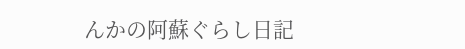んかの阿蘇ぐらし日記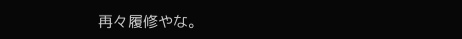再々履修やな。